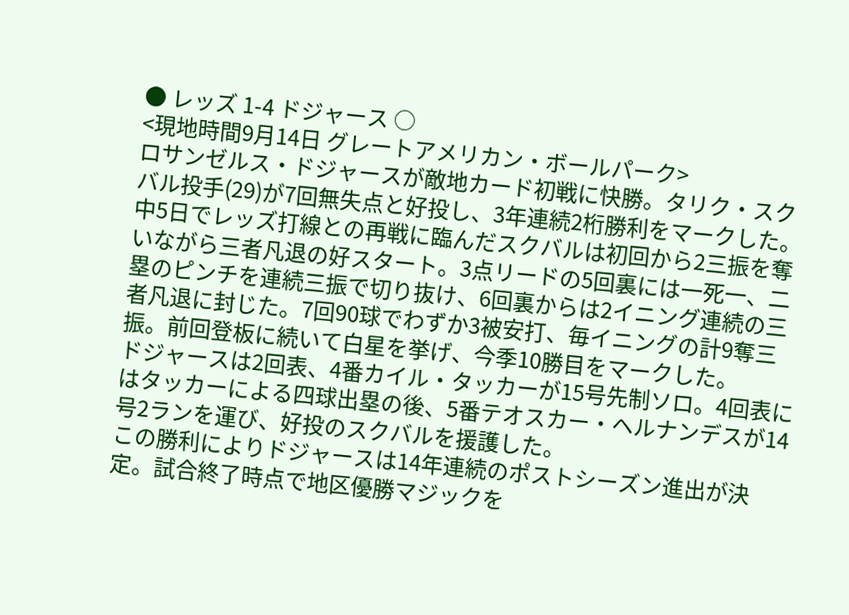● レッズ 1-4 ドジャース ○
<現地時間9月14日 グレートアメリカン・ボールパーク>
ロサンゼルス・ドジャースが敵地カード初戦に快勝。タリク・スクバル投手(29)が7回無失点と好投し、3年連続2桁勝利をマークした。
中5日でレッズ打線との再戦に臨んだスクバルは初回から2三振を奪いながら三者凡退の好スタート。3点リードの5回裏には一死一、二塁のピンチを連続三振で切り抜け、6回裏からは2イニング連続の三者凡退に封じた。7回90球でわずか3被安打、毎イニングの計9奪三振。前回登板に続いて白星を挙げ、今季10勝目をマークした。
ドジャースは2回表、4番カイル・タッカーが15号先制ソロ。4回表にはタッカーによる四球出塁の後、5番テオスカー・ヘルナンデスが14号2ランを運び、好投のスクバルを援護した。
この勝利によりドジャースは14年連続のポストシーズン進出が決定。試合終了時点で地区優勝マジックを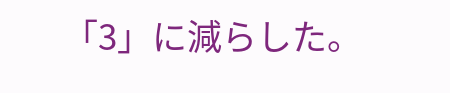「3」に減らした。